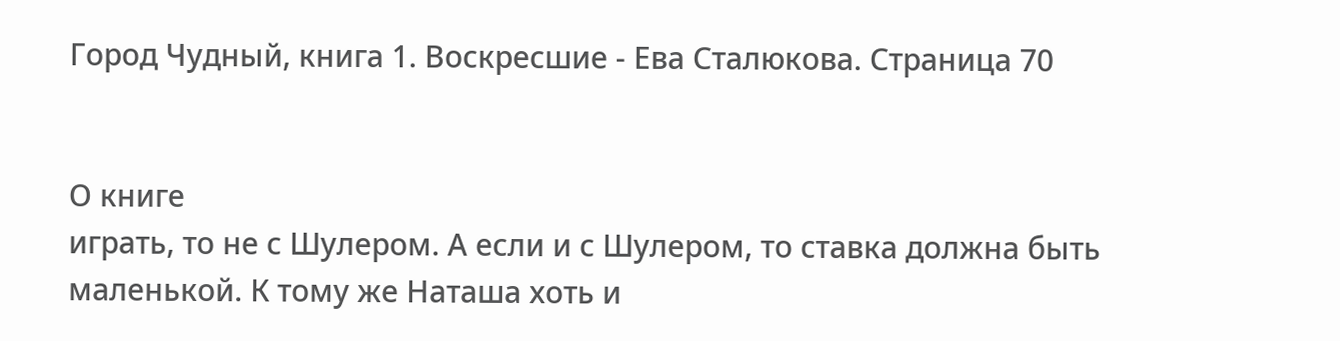Город Чудный, книга 1. Воскресшие - Ева Сталюкова. Страница 70


О книге
играть, то не с Шулером. А если и с Шулером, то ставка должна быть маленькой. К тому же Наташа хоть и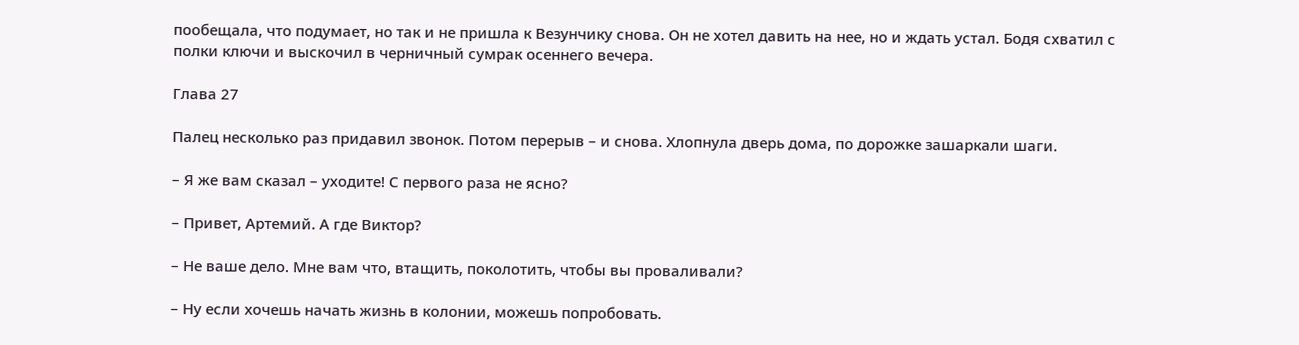пообещала, что подумает, но так и не пришла к Везунчику снова. Он не хотел давить на нее, но и ждать устал. Бодя схватил с полки ключи и выскочил в черничный сумрак осеннего вечера.

Глава 27

Палец несколько раз придавил звонок. Потом перерыв – и снова. Хлопнула дверь дома, по дорожке зашаркали шаги.

– Я же вам сказал – уходите! С первого раза не ясно?

– Привет, Артемий. А где Виктор?

– Не ваше дело. Мне вам что, втащить, поколотить, чтобы вы проваливали?

– Ну если хочешь начать жизнь в колонии, можешь попробовать.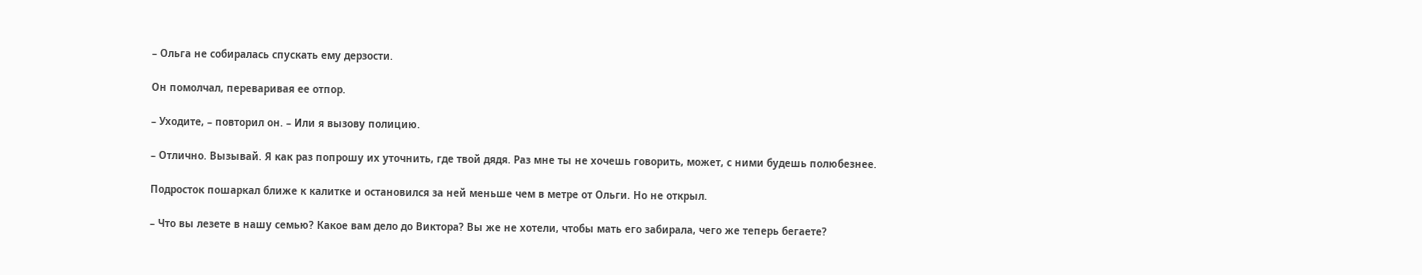– Ольга не собиралась спускать ему дерзости.

Он помолчал, переваривая ее отпор.

– Уходите, – повторил он. – Или я вызову полицию.

– Отлично. Вызывай. Я как раз попрошу их уточнить, где твой дядя. Раз мне ты не хочешь говорить, может, с ними будешь полюбезнее.

Подросток пошаркал ближе к калитке и остановился за ней меньше чем в метре от Ольги. Но не открыл.

– Что вы лезете в нашу семью? Какое вам дело до Виктора? Вы же не хотели, чтобы мать его забирала, чего же теперь бегаете?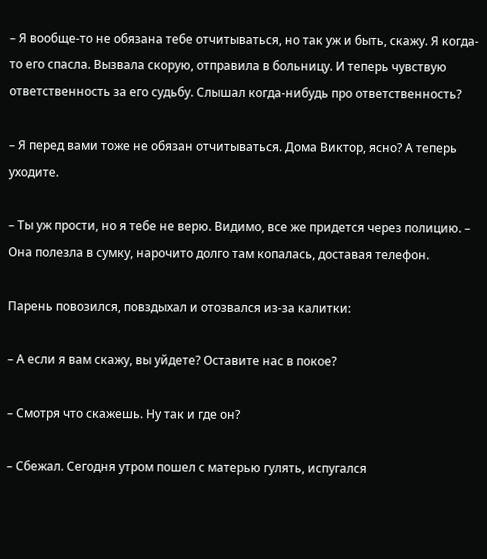– Я вообще-то не обязана тебе отчитываться, но так уж и быть, скажу. Я когда-то его спасла. Вызвала скорую, отправила в больницу. И теперь чувствую ответственность за его судьбу. Слышал когда-нибудь про ответственность?

– Я перед вами тоже не обязан отчитываться. Дома Виктор, ясно? А теперь уходите.

– Ты уж прости, но я тебе не верю. Видимо, все же придется через полицию. – Она полезла в сумку, нарочито долго там копалась, доставая телефон.

Парень повозился, повздыхал и отозвался из-за калитки:

– А если я вам скажу, вы уйдете? Оставите нас в покое?

– Смотря что скажешь. Ну так и где он?

– Сбежал. Сегодня утром пошел с матерью гулять, испугался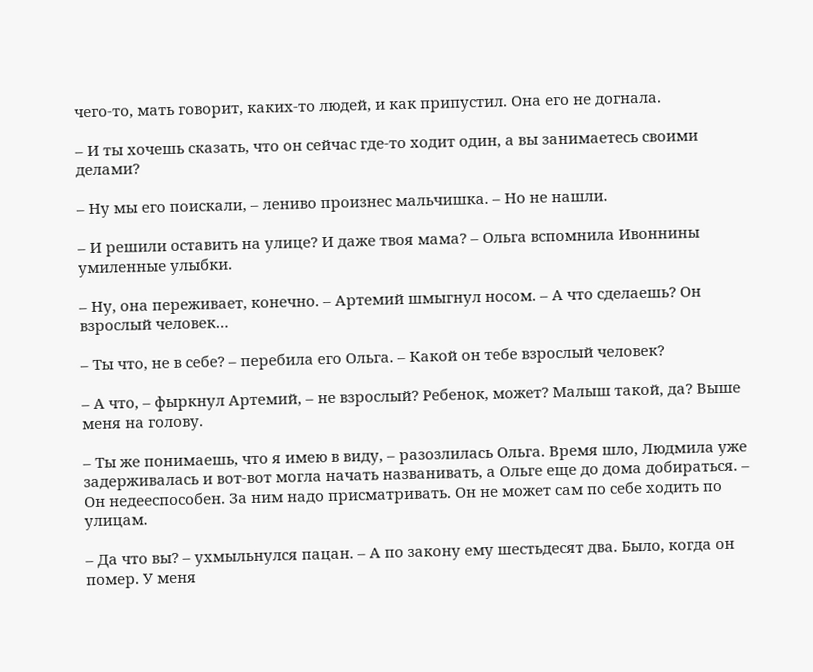чего-то, мать говорит, каких-то людей, и как припустил. Она его не догнала.

– И ты хочешь сказать, что он сейчас где-то ходит один, а вы занимаетесь своими делами?

– Ну мы его поискали, – лениво произнес мальчишка. – Но не нашли.

– И решили оставить на улице? И даже твоя мама? – Ольга вспомнила Ивоннины умиленные улыбки.

– Ну, она переживает, конечно. – Артемий шмыгнул носом. – А что сделаешь? Он взрослый человек…

– Ты что, не в себе? – перебила его Ольга. – Какой он тебе взрослый человек?

– А что, – фыркнул Артемий, – не взрослый? Ребенок, может? Малыш такой, да? Выше меня на голову.

– Ты же понимаешь, что я имею в виду, – разозлилась Ольга. Время шло, Людмила уже задерживалась и вот-вот могла начать названивать, а Ольге еще до дома добираться. – Он недееспособен. За ним надо присматривать. Он не может сам по себе ходить по улицам.

– Да что вы? – ухмыльнулся пацан. – А по закону ему шестьдесят два. Было, когда он помер. У меня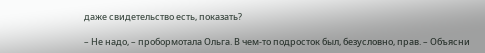даже свидетельство есть, показать?

– Не надо, – пробормотала Ольга. В чем-то подросток был, безусловно, прав. – Объясни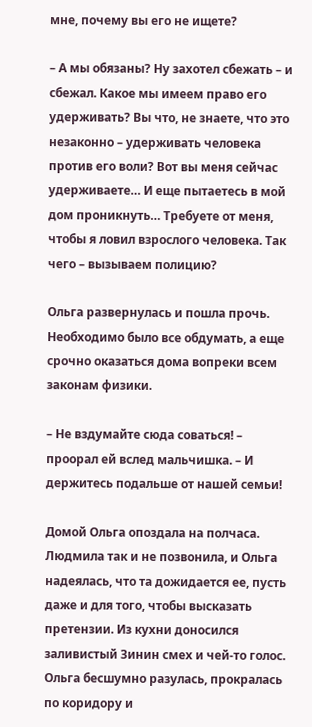мне, почему вы его не ищете?

– А мы обязаны? Ну захотел сбежать – и сбежал. Какое мы имеем право его удерживать? Вы что, не знаете, что это незаконно – удерживать человека против его воли? Вот вы меня сейчас удерживаете… И еще пытаетесь в мой дом проникнуть… Требуете от меня, чтобы я ловил взрослого человека. Так чего – вызываем полицию?

Ольга развернулась и пошла прочь. Необходимо было все обдумать, а еще срочно оказаться дома вопреки всем законам физики.

– Не вздумайте сюда соваться! – проорал ей вслед мальчишка. – И держитесь подальше от нашей семьи!

Домой Ольга опоздала на полчаса. Людмила так и не позвонила, и Ольга надеялась, что та дожидается ее, пусть даже и для того, чтобы высказать претензии. Из кухни доносился заливистый Зинин смех и чей-то голос. Ольга бесшумно разулась, прокралась по коридору и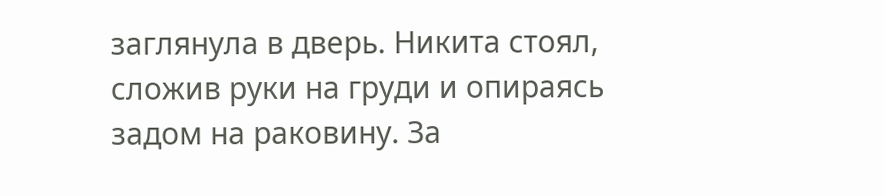заглянула в дверь. Никита стоял, сложив руки на груди и опираясь задом на раковину. За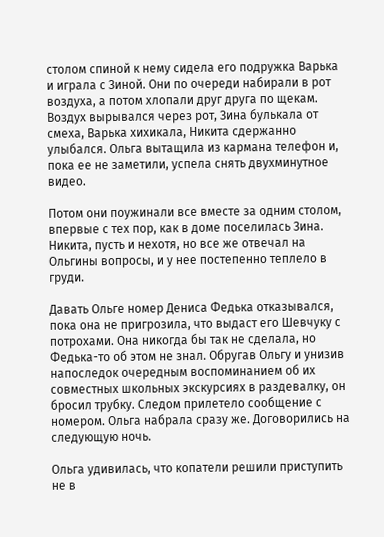столом спиной к нему сидела его подружка Варька и играла с Зиной. Они по очереди набирали в рот воздуха, а потом хлопали друг друга по щекам. Воздух вырывался через рот, Зина булькала от смеха, Варька хихикала, Никита сдержанно улыбался. Ольга вытащила из кармана телефон и, пока ее не заметили, успела снять двухминутное видео.

Потом они поужинали все вместе за одним столом, впервые с тех пор, как в доме поселилась Зина. Никита, пусть и нехотя, но все же отвечал на Ольгины вопросы, и у нее постепенно теплело в груди.

Давать Ольге номер Дениса Федька отказывался, пока она не пригрозила, что выдаст его Шевчуку с потрохами. Она никогда бы так не сделала, но Федька-то об этом не знал. Обругав Ольгу и унизив напоследок очередным воспоминанием об их совместных школьных экскурсиях в раздевалку, он бросил трубку. Следом прилетело сообщение с номером. Ольга набрала сразу же. Договорились на следующую ночь.

Ольга удивилась, что копатели решили приступить не в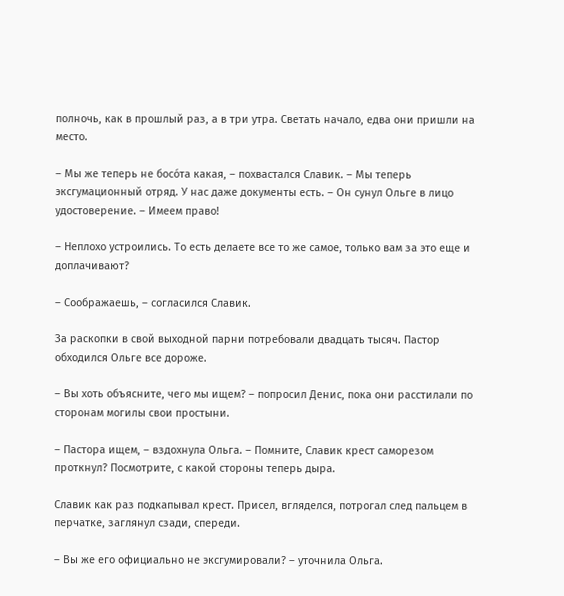полночь, как в прошлый раз, а в три утра. Светать начало, едва они пришли на место.

– Мы же теперь не босо́та какая, – похвастался Славик. – Мы теперь эксгумационный отряд. У нас даже документы есть. – Он сунул Ольге в лицо удостоверение. – Имеем право!

– Неплохо устроились. То есть делаете все то же самое, только вам за это еще и доплачивают?

– Соображаешь, – согласился Славик.

За раскопки в свой выходной парни потребовали двадцать тысяч. Пастор обходился Ольге все дороже.

– Вы хоть объясните, чего мы ищем? – попросил Денис, пока они расстилали по сторонам могилы свои простыни.

– Пастора ищем, – вздохнула Ольга. – Помните, Славик крест саморезом проткнул? Посмотрите, с какой стороны теперь дыра.

Славик как раз подкапывал крест. Присел, вгляделся, потрогал след пальцем в перчатке, заглянул сзади, спереди.

– Вы же его официально не эксгумировали? – уточнила Ольга.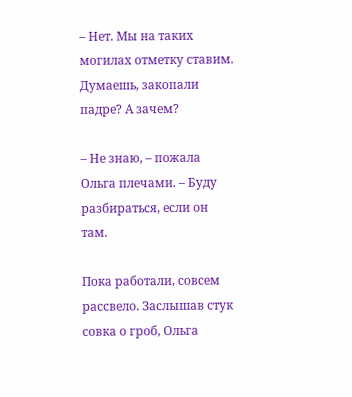– Нет. Мы на таких могилах отметку ставим. Думаешь, закопали падре? А зачем?

– Не знаю, – пожала Ольга плечами. – Буду разбираться, если он там.

Пока работали, совсем рассвело. Заслышав стук совка о гроб, Ольга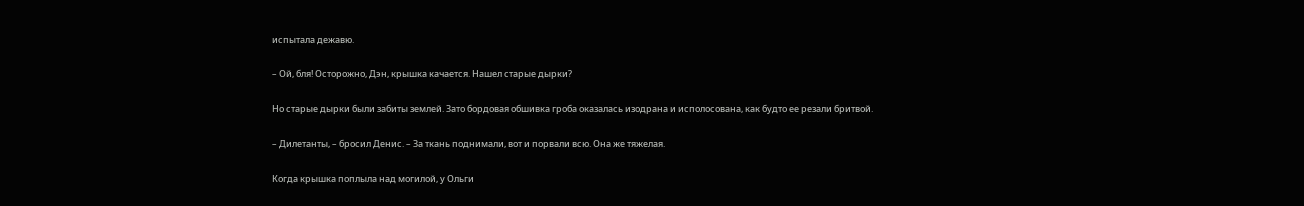испытала дежавю.

– Ой, бля! Осторожно, Дэн, крышка качается. Нашел старые дырки?

Но старые дырки были забиты землей. Зато бордовая обшивка гроба оказалась изодрана и исполосована, как будто ее резали бритвой.

– Дилетанты, – бросил Денис. – За ткань поднимали, вот и порвали всю. Она же тяжелая.

Когда крышка поплыла над могилой, у Ольги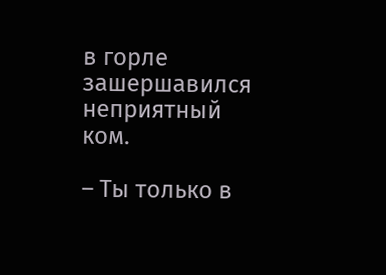в горле зашершавился неприятный ком.

– Ты только в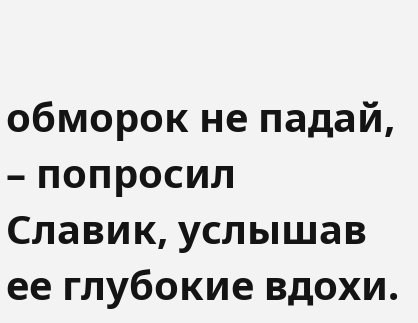обморок не падай, – попросил Славик, услышав ее глубокие вдохи.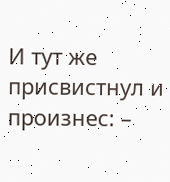И тут же присвистнул и произнес: –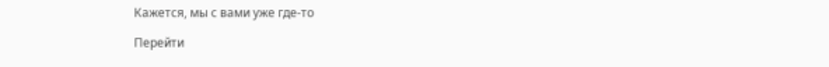Кажется, мы с вами уже где-то

Перейти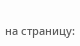на страницу: